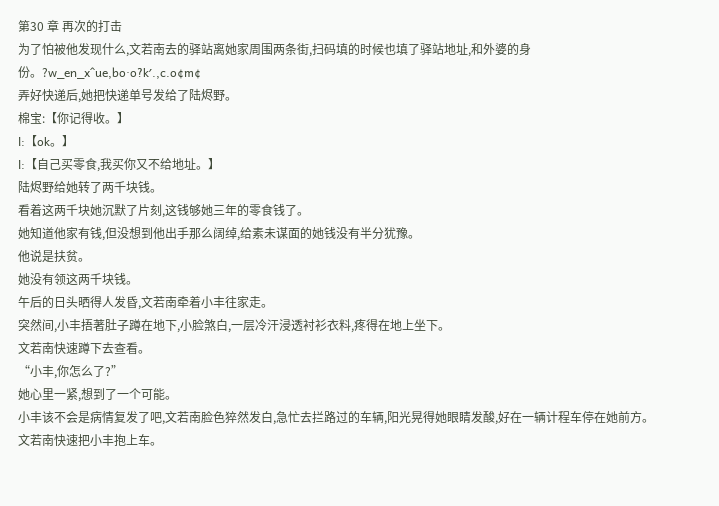第30 章 再次的打击
为了怕被他发现什么,文若南去的驿站离她家周围两条街,扫码填的时候也填了驿站地址,和外婆的身份。?w_en_x^ue,bo·o?k′.,c.o¢m¢
弄好快递后,她把快递单号发给了陆烬野。
棉宝:【你记得收。】
l:【ok。】
l:【自己买零食,我买你又不给地址。】
陆烬野给她转了两千块钱。
看着这两千块她沉默了片刻,这钱够她三年的零食钱了。
她知道他家有钱,但没想到他出手那么阔绰,给素未谋面的她钱没有半分犹豫。
他说是扶贫。
她没有领这两千块钱。
午后的日头晒得人发昏,文若南牵着小丰往家走。
突然间,小丰捂著肚子蹲在地下,小脸煞白,一层冷汗浸透衬衫衣料,疼得在地上坐下。
文若南快速蹲下去查看。
“小丰,你怎么了?”
她心里一紧,想到了一个可能。
小丰该不会是病情复发了吧,文若南脸色猝然发白,急忙去拦路过的车辆,阳光晃得她眼睛发酸,好在一辆计程车停在她前方。
文若南快速把小丰抱上车。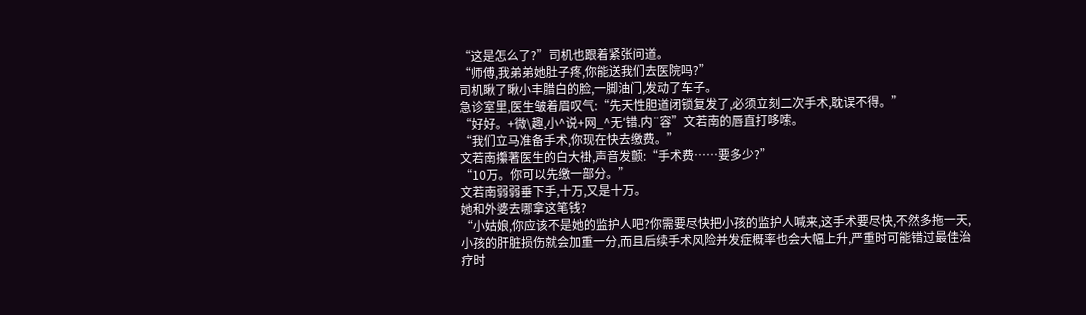“这是怎么了?”司机也跟着紧张问道。
“师傅,我弟弟她肚子疼,你能送我们去医院吗?”
司机瞅了瞅小丰腊白的脸,一脚油门,发动了车子。
急诊室里,医生皱着眉叹气:“先天性胆道闭锁复发了,必须立刻二次手术,耽误不得。”
“好好。+微\趣,小^说+网_^无′错.内¨容”文若南的唇直打哆嗦。
“我们立马准备手术,你现在快去缴费。”
文若南攥著医生的白大褂,声音发颤:“手术费……要多少?”
“10万。你可以先缴一部分。”
文若南弱弱垂下手,十万,又是十万。
她和外婆去哪拿这笔钱?
“小姑娘,你应该不是她的监护人吧?你需要尽快把小孩的监护人喊来,这手术要尽快,不然多拖一天,小孩的肝脏损伤就会加重一分,而且后续手术风险并发症概率也会大幅上升,严重时可能错过最佳治疗时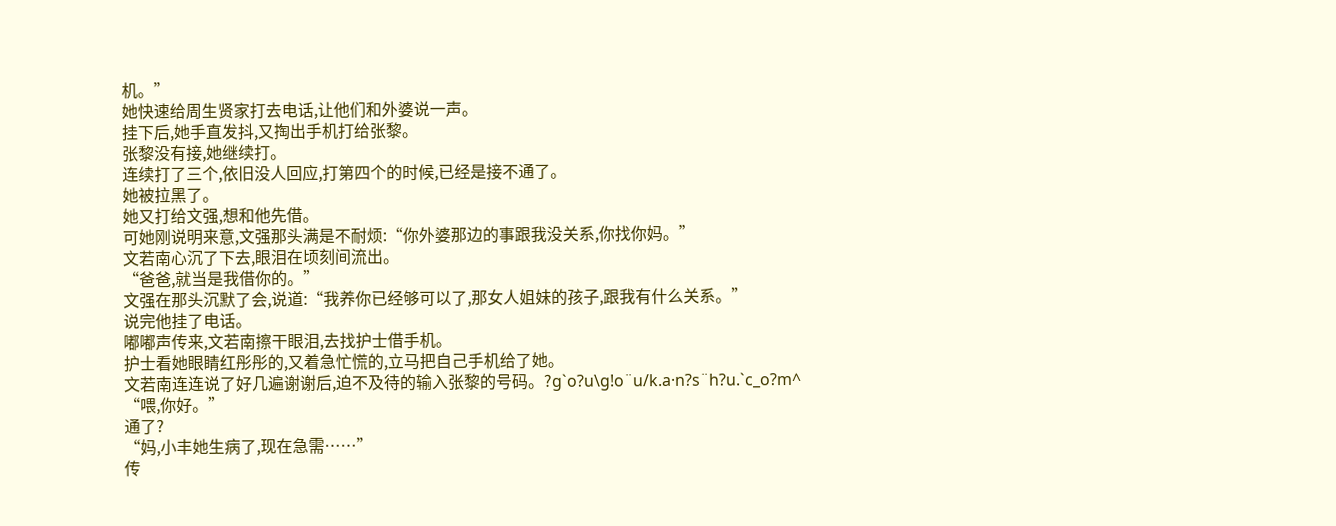机。”
她快速给周生贤家打去电话,让他们和外婆说一声。
挂下后,她手直发抖,又掏出手机打给张黎。
张黎没有接,她继续打。
连续打了三个,依旧没人回应,打第四个的时候,已经是接不通了。
她被拉黑了。
她又打给文强,想和他先借。
可她刚说明来意,文强那头满是不耐烦:“你外婆那边的事跟我没关系,你找你妈。”
文若南心沉了下去,眼泪在顷刻间流出。
“爸爸,就当是我借你的。”
文强在那头沉默了会,说道:“我养你已经够可以了,那女人姐妹的孩子,跟我有什么关系。”
说完他挂了电话。
嘟嘟声传来,文若南擦干眼泪,去找护士借手机。
护士看她眼睛红彤彤的,又着急忙慌的,立马把自己手机给了她。
文若南连连说了好几遍谢谢后,迫不及待的输入张黎的号码。?g`o?u\g!o¨u/k.a·n?s¨h?u.`c_o?m^
“喂,你好。”
通了?
“妈,小丰她生病了,现在急需……”
传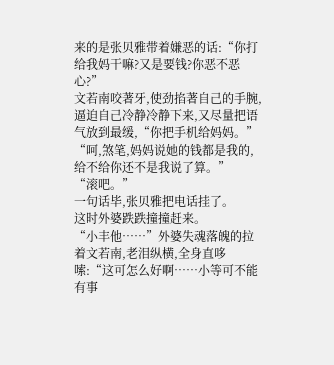来的是张贝雅带着嫌恶的话:“你打给我妈干嘛?又是要钱?你恶不恶心?”
文若南咬著牙,使劲掐著自己的手腕,逼迫自己冷静冷静下来,又尽量把语气放到最缓,“你把手机给妈妈。”
“呵,煞笔,妈妈说她的钱都是我的,给不给你还不是我说了算。”
“滚吧。”
一句话毕,张贝雅把电话挂了。
这时外婆跌跌撞撞赶来。
“小丰他……”外婆失魂落魄的拉着文若南,老泪纵横,全身直哆嗦:“这可怎么好啊……小等可不能有事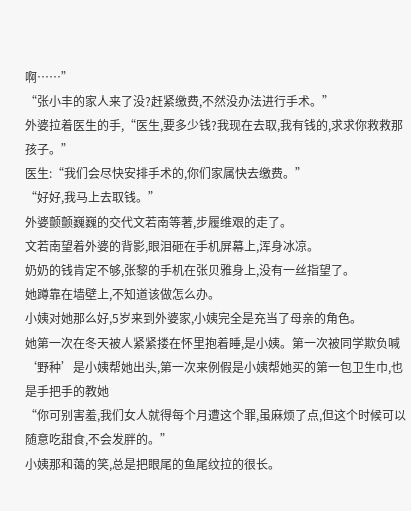啊……”
“张小丰的家人来了没?赶紧缴费,不然没办法进行手术。”
外婆拉着医生的手,“医生,要多少钱?我现在去取,我有钱的,求求你救救那孩子。”
医生:“我们会尽快安排手术的,你们家属快去缴费。”
“好好,我马上去取钱。”
外婆颤颤巍巍的交代文若南等著,步履维艰的走了。
文若南望着外婆的背影,眼泪砸在手机屏幕上,浑身冰凉。
奶奶的钱肯定不够,张黎的手机在张贝雅身上,没有一丝指望了。
她蹲靠在墙壁上,不知道该做怎么办。
小姨对她那么好,5岁来到外婆家,小姨完全是充当了母亲的角色。
她第一次在冬天被人紧紧搂在怀里抱着睡,是小姨。第一次被同学欺负喊‘野种’是小姨帮她出头,第一次来例假是小姨帮她买的第一包卫生巾,也是手把手的教她
“你可别害羞,我们女人就得每个月遭这个罪,虽麻烦了点,但这个时候可以随意吃甜食,不会发胖的。”
小姨那和蔼的笑,总是把眼尾的鱼尾纹拉的很长。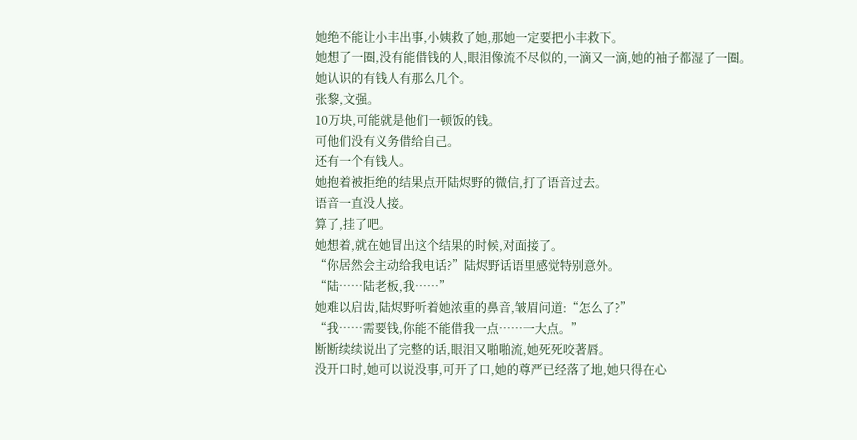她绝不能让小丰出事,小姨救了她,那她一定要把小丰救下。
她想了一圈,没有能借钱的人,眼泪像流不尽似的,一滴又一滴,她的袖子都湿了一圈。
她认识的有钱人有那么几个。
张黎,文强。
10万块,可能就是他们一顿饭的钱。
可他们没有义务借给自己。
还有一个有钱人。
她抱着被拒绝的结果点开陆烬野的微信,打了语音过去。
语音一直没人接。
算了,挂了吧。
她想着,就在她冒出这个结果的时候,对面接了。
“你居然会主动给我电话?”陆烬野话语里感觉特别意外。
“陆……陆老板,我……”
她难以启齿,陆烬野听着她浓重的鼻音,皱眉问道:“怎么了?”
“我……需要钱,你能不能借我一点……一大点。”
断断续续说出了完整的话,眼泪又啪啪流,她死死咬著唇。
没开口时,她可以说没事,可开了口,她的尊严已经落了地,她只得在心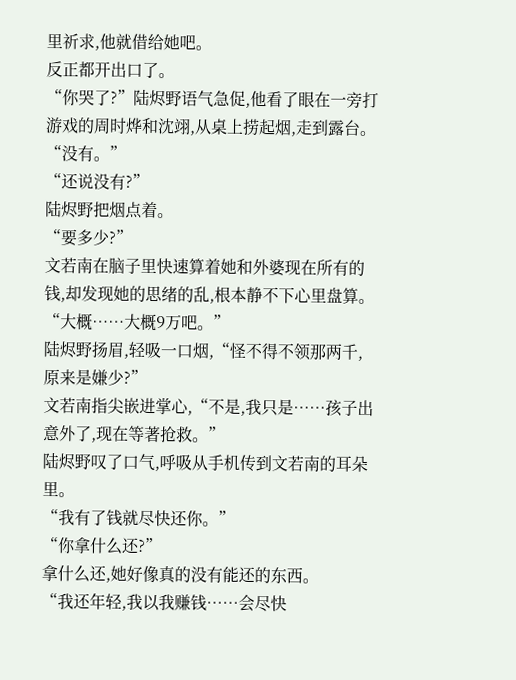里祈求,他就借给她吧。
反正都开出口了。
“你哭了?”陆烬野语气急促,他看了眼在一旁打游戏的周时烨和沈翊,从桌上捞起烟,走到露台。
“没有。”
“还说没有?”
陆烬野把烟点着。
“要多少?”
文若南在脑子里快速算着她和外婆现在所有的钱,却发现她的思绪的乱,根本静不下心里盘算。
“大概……大概9万吧。”
陆烬野扬眉,轻吸一口烟,“怪不得不领那两千,原来是嫌少?”
文若南指尖嵌进掌心,“不是,我只是……孩子出意外了,现在等著抢救。”
陆烬野叹了口气,呼吸从手机传到文若南的耳朵里。
“我有了钱就尽快还你。”
“你拿什么还?”
拿什么还,她好像真的没有能还的东西。
“我还年轻,我以我赚钱……会尽快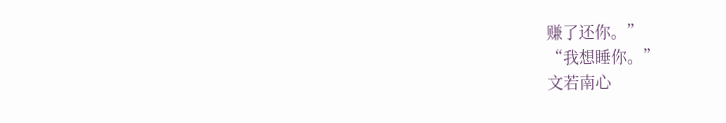赚了还你。”
“我想睡你。”
文若南心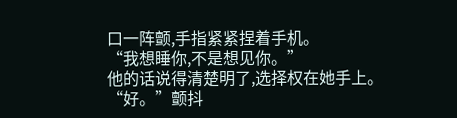口一阵颤,手指紧紧捏着手机。
“我想睡你,不是想见你。”
他的话说得清楚明了,选择权在她手上。
“好。”颤抖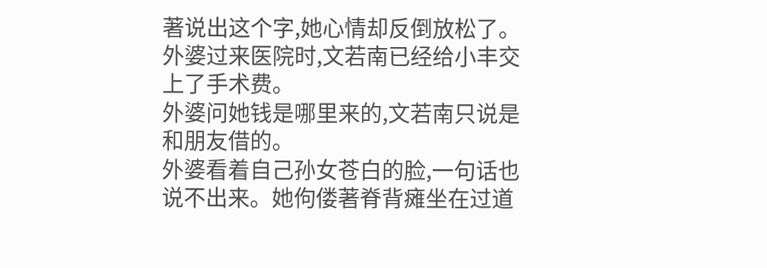著说出这个字,她心情却反倒放松了。
外婆过来医院时,文若南已经给小丰交上了手术费。
外婆问她钱是哪里来的,文若南只说是和朋友借的。
外婆看着自己孙女苍白的脸,一句话也说不出来。她佝偻著脊背瘫坐在过道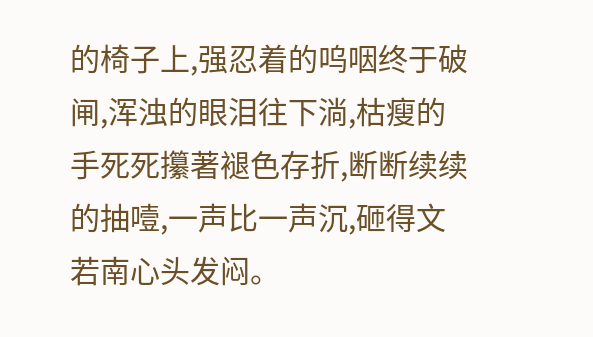的椅子上,强忍着的呜咽终于破闸,浑浊的眼泪往下淌,枯瘦的手死死攥著褪色存折,断断续续的抽噎,一声比一声沉,砸得文若南心头发闷。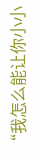“我怎么能让你小小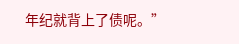年纪就背上了债呢。”